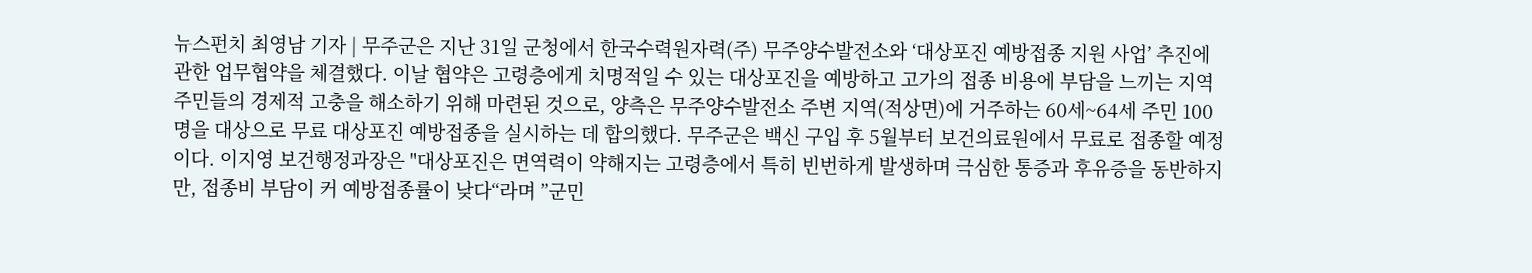뉴스펀치 최영남 기자 | 무주군은 지난 31일 군청에서 한국수력원자력(주) 무주양수발전소와 ‘대상포진 예방접종 지원 사업’ 추진에 관한 업무협약을 체결했다. 이날 협약은 고령층에게 치명적일 수 있는 대상포진을 예방하고 고가의 접종 비용에 부담을 느끼는 지역 주민들의 경제적 고충을 해소하기 위해 마련된 것으로, 양측은 무주양수발전소 주변 지역(적상면)에 거주하는 60세~64세 주민 100명을 대상으로 무료 대상포진 예방접종을 실시하는 데 합의했다. 무주군은 백신 구입 후 5월부터 보건의료원에서 무료로 접종할 예정이다. 이지영 보건행정과장은 "대상포진은 면역력이 약해지는 고령층에서 특히 빈번하게 발생하며 극심한 통증과 후유증을 동반하지만, 접종비 부담이 커 예방접종률이 낮다“라며 ”군민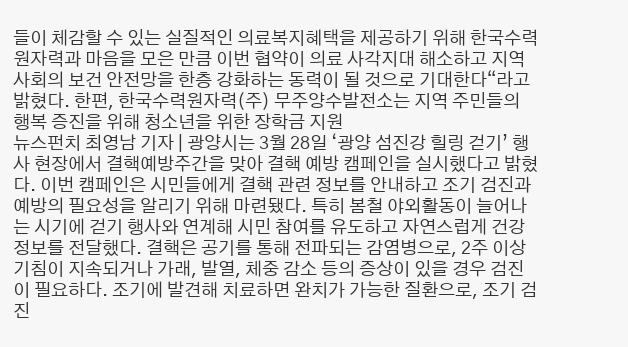들이 체감할 수 있는 실질적인 의료복지혜택을 제공하기 위해 한국수력원자력과 마음을 모은 만큼 이번 협약이 의료 사각지대 해소하고 지역사회의 보건 안전망을 한층 강화하는 동력이 될 것으로 기대한다“라고 밝혔다. 한편, 한국수력원자력(주) 무주양수발전소는 지역 주민들의 행복 증진을 위해 청소년을 위한 장학금 지원
뉴스펀치 최영남 기자 | 광양시는 3월 28일 ‘광양 섬진강 힐링 걷기’ 행사 현장에서 결핵예방주간을 맞아 결핵 예방 캠페인을 실시했다고 밝혔다. 이번 캠페인은 시민들에게 결핵 관련 정보를 안내하고 조기 검진과 예방의 필요성을 알리기 위해 마련됐다. 특히 봄철 야외활동이 늘어나는 시기에 걷기 행사와 연계해 시민 참여를 유도하고 자연스럽게 건강 정보를 전달했다. 결핵은 공기를 통해 전파되는 감염병으로, 2주 이상 기침이 지속되거나 가래, 발열, 체중 감소 등의 증상이 있을 경우 검진이 필요하다. 조기에 발견해 치료하면 완치가 가능한 질환으로, 조기 검진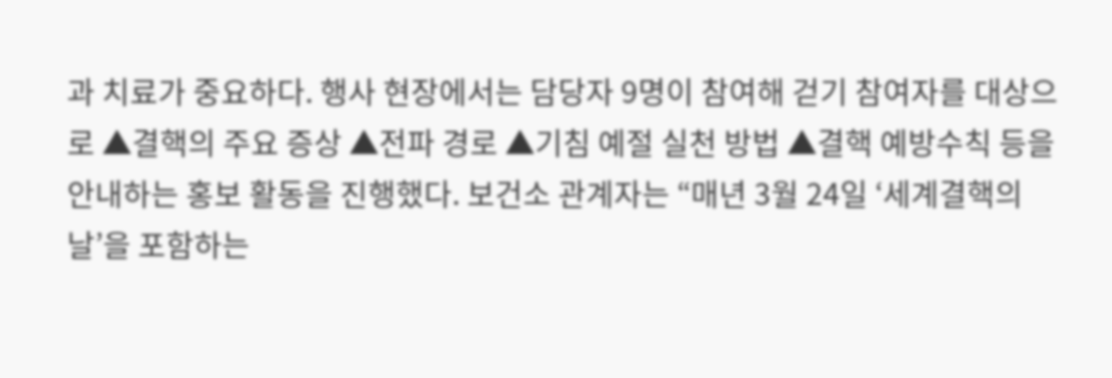과 치료가 중요하다. 행사 현장에서는 담당자 9명이 참여해 걷기 참여자를 대상으로 ▲결핵의 주요 증상 ▲전파 경로 ▲기침 예절 실천 방법 ▲결핵 예방수칙 등을 안내하는 홍보 활동을 진행했다. 보건소 관계자는 “매년 3월 24일 ‘세계결핵의 날’을 포함하는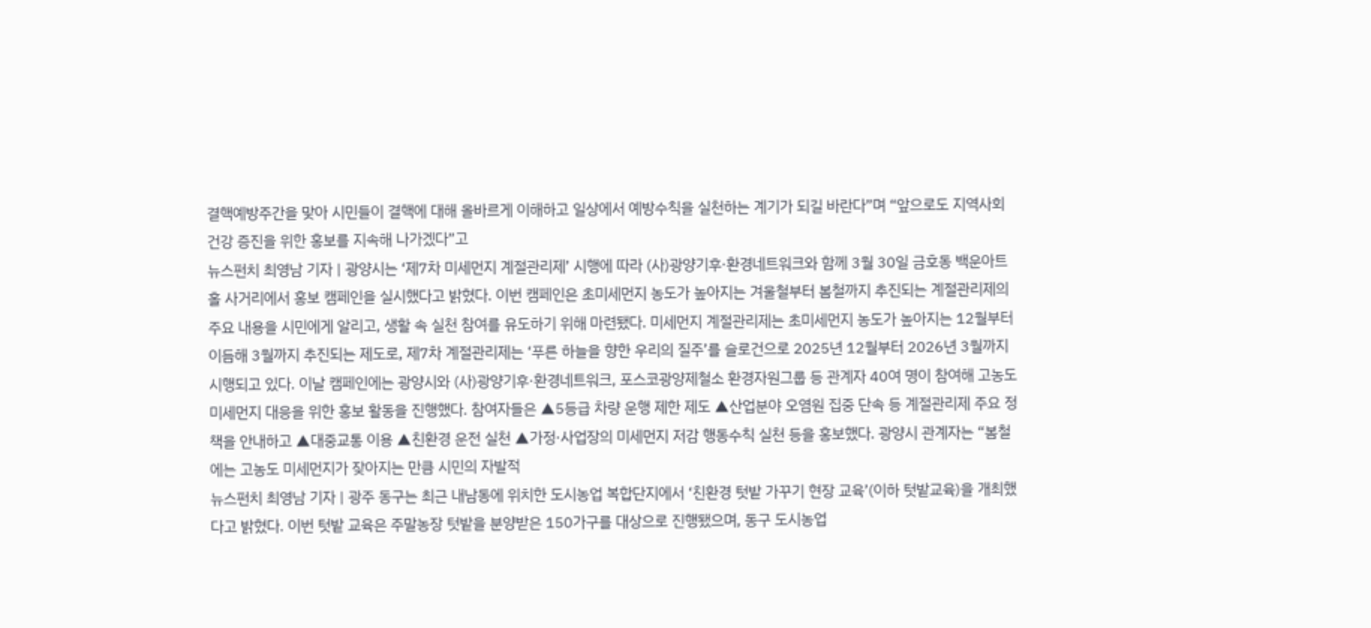결핵예방주간을 맞아 시민들이 결핵에 대해 올바르게 이해하고 일상에서 예방수칙을 실천하는 계기가 되길 바란다”며 “앞으로도 지역사회 건강 증진을 위한 홍보를 지속해 나가겠다”고
뉴스펀치 최영남 기자 | 광양시는 ‘제7차 미세먼지 계절관리제’ 시행에 따라 (사)광양기후·환경네트워크와 함께 3월 30일 금호동 백운아트홀 사거리에서 홍보 캠페인을 실시했다고 밝혔다. 이번 캠페인은 초미세먼지 농도가 높아지는 겨울철부터 봄철까지 추진되는 계절관리제의 주요 내용을 시민에게 알리고, 생활 속 실천 참여를 유도하기 위해 마련됐다. 미세먼지 계절관리제는 초미세먼지 농도가 높아지는 12월부터 이듬해 3월까지 추진되는 제도로, 제7차 계절관리제는 ‘푸른 하늘을 향한 우리의 질주’를 슬로건으로 2025년 12월부터 2026년 3월까지 시행되고 있다. 이날 캠페인에는 광양시와 (사)광양기후·환경네트워크, 포스코광양제철소 환경자원그룹 등 관계자 40여 명이 참여해 고농도 미세먼지 대응을 위한 홍보 활동을 진행했다. 참여자들은 ▲5등급 차량 운행 제한 제도 ▲산업분야 오염원 집중 단속 등 계절관리제 주요 정책을 안내하고 ▲대중교통 이용 ▲친환경 운전 실천 ▲가정·사업장의 미세먼지 저감 행동수칙 실천 등을 홍보했다. 광양시 관계자는 “봄철에는 고농도 미세먼지가 잦아지는 만큼 시민의 자발적
뉴스펀치 최영남 기자 | 광주 동구는 최근 내남동에 위치한 도시농업 복합단지에서 ‘친환경 텃밭 가꾸기 현장 교육’(이하 텃밭교육)을 개최했다고 밝혔다. 이번 텃밭 교육은 주말농장 텃밭을 분양받은 150가구를 대상으로 진행됐으며, 동구 도시농업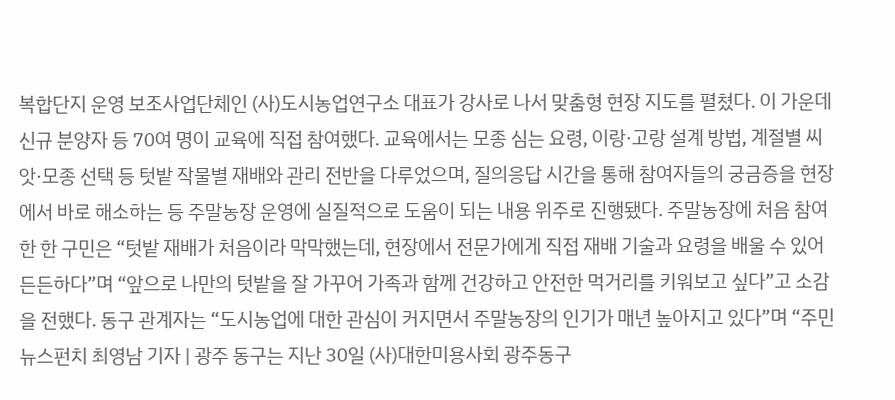복합단지 운영 보조사업단체인 (사)도시농업연구소 대표가 강사로 나서 맞춤형 현장 지도를 펼쳤다. 이 가운데 신규 분양자 등 70여 명이 교육에 직접 참여했다. 교육에서는 모종 심는 요령, 이랑·고랑 설계 방법, 계절별 씨앗·모종 선택 등 텃밭 작물별 재배와 관리 전반을 다루었으며, 질의응답 시간을 통해 참여자들의 궁금증을 현장에서 바로 해소하는 등 주말농장 운영에 실질적으로 도움이 되는 내용 위주로 진행됐다. 주말농장에 처음 참여한 한 구민은 “텃밭 재배가 처음이라 막막했는데, 현장에서 전문가에게 직접 재배 기술과 요령을 배울 수 있어 든든하다”며 “앞으로 나만의 텃밭을 잘 가꾸어 가족과 함께 건강하고 안전한 먹거리를 키워보고 싶다”고 소감을 전했다. 동구 관계자는 “도시농업에 대한 관심이 커지면서 주말농장의 인기가 매년 높아지고 있다”며 “주민
뉴스펀치 최영남 기자 | 광주 동구는 지난 30일 (사)대한미용사회 광주동구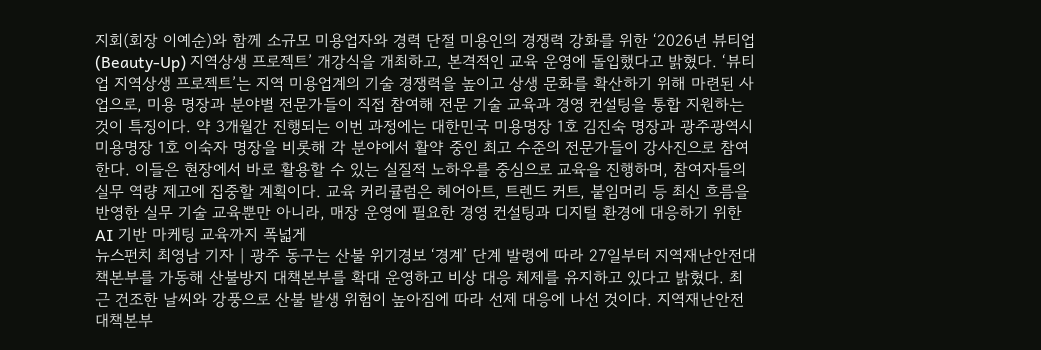지회(회장 이예순)와 함께 소규모 미용업자와 경력 단절 미용인의 경쟁력 강화를 위한 ‘2026년 뷰티업(Beauty-Up) 지역상생 프로젝트’ 개강식을 개최하고, 본격적인 교육 운영에 돌입했다고 밝혔다. ‘뷰티업 지역상생 프로젝트’는 지역 미용업계의 기술 경쟁력을 높이고 상생 문화를 확산하기 위해 마련된 사업으로, 미용 명장과 분야별 전문가들이 직접 참여해 전문 기술 교육과 경영 컨설팅을 통합 지원하는 것이 특징이다. 약 3개월간 진행되는 이번 과정에는 대한민국 미용명장 1호 김진숙 명장과 광주광역시 미용명장 1호 이숙자 명장을 비롯해 각 분야에서 활약 중인 최고 수준의 전문가들이 강사진으로 참여한다. 이들은 현장에서 바로 활용할 수 있는 실질적 노하우를 중심으로 교육을 진행하며, 참여자들의 실무 역량 제고에 집중할 계획이다. 교육 커리큘럼은 헤어아트, 트렌드 커트, 붙임머리 등 최신 흐름을 반영한 실무 기술 교육뿐만 아니라, 매장 운영에 필요한 경영 컨설팅과 디지털 환경에 대응하기 위한 AI 기반 마케팅 교육까지 폭넓게
뉴스펀치 최영남 기자 | 광주 동구는 산불 위기경보 ‘경계’ 단계 발령에 따라 27일부터 지역재난안전대책본부를 가동해 산불방지 대책본부를 확대 운영하고 비상 대응 체제를 유지하고 있다고 밝혔다. 최근 건조한 날씨와 강풍으로 산불 발생 위험이 높아짐에 따라 선제 대응에 나선 것이다. 지역재난안전대책본부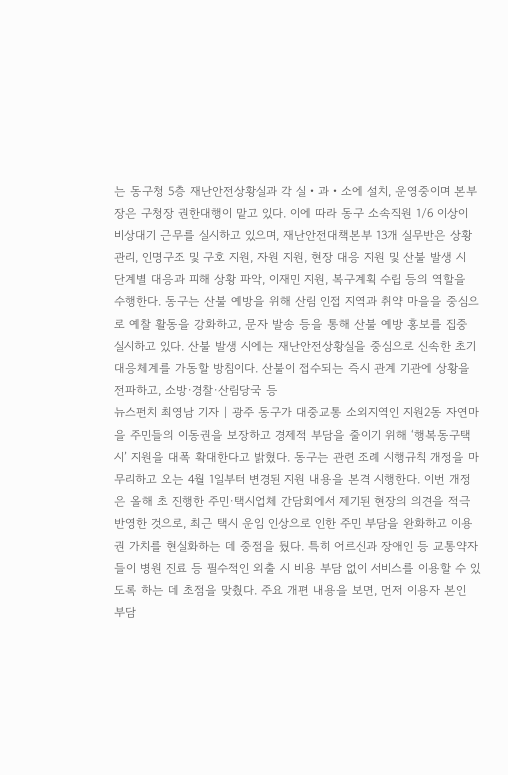는 동구청 5층 재난안전상황실과 각 실‧과‧소에 설치, 운영중이며 본부장은 구청장 권한대행이 맡고 있다. 이에 따라 동구 소속직원 1/6 이상이 비상대기 근무를 실시하고 있으며, 재난안전대책본부 13개 실무반은 상황 관리, 인명구조 및 구호 지원, 자원 지원, 현장 대응 지원 및 산불 발생 시 단계별 대응과 피해 상황 파악, 이재민 지원, 복구계획 수립 등의 역할을 수행한다. 동구는 산불 예방을 위해 산림 인접 지역과 취약 마을을 중심으로 예찰 활동을 강화하고, 문자 발송 등을 통해 산불 예방 홍보를 집중 실시하고 있다. 산불 발생 시에는 재난안전상황실을 중심으로 신속한 초기 대응체계를 가동할 방침이다. 산불이 접수되는 즉시 관계 기관에 상황을 전파하고, 소방·경찰·산림당국 등
뉴스펀치 최영남 기자 | 광주 동구가 대중교통 소외지역인 지원2동 자연마을 주민들의 이동권을 보장하고 경제적 부담을 줄이기 위해 ‘행복동구택시’ 지원을 대폭 확대한다고 밝혔다. 동구는 관련 조례 시행규칙 개정을 마무리하고 오는 4월 1일부터 변경된 지원 내용을 본격 시행한다. 이번 개정은 올해 초 진행한 주민·택시업체 간담회에서 제기된 현장의 의견을 적극 반영한 것으로, 최근 택시 운임 인상으로 인한 주민 부담을 완화하고 이용권 가치를 현실화하는 데 중점을 뒀다. 특히 어르신과 장애인 등 교통약자들이 병원 진료 등 필수적인 외출 시 비용 부담 없이 서비스를 이용할 수 있도록 하는 데 초점을 맞췄다. 주요 개편 내용을 보면, 먼저 이용자 본인 부담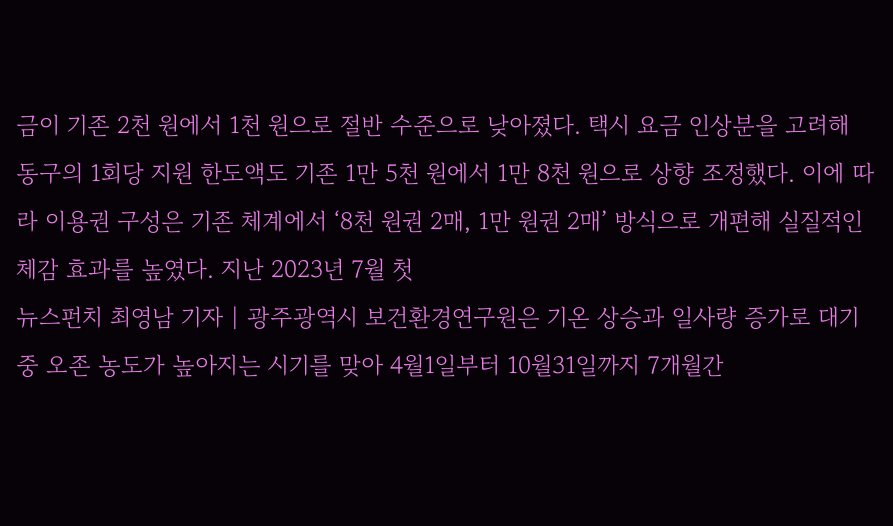금이 기존 2천 원에서 1천 원으로 절반 수준으로 낮아졌다. 택시 요금 인상분을 고려해 동구의 1회당 지원 한도액도 기존 1만 5천 원에서 1만 8천 원으로 상향 조정했다. 이에 따라 이용권 구성은 기존 체계에서 ‘8천 원권 2매, 1만 원권 2매’ 방식으로 개편해 실질적인 체감 효과를 높였다. 지난 2023년 7월 첫
뉴스펀치 최영남 기자 | 광주광역시 보건환경연구원은 기온 상승과 일사량 증가로 대기 중 오존 농도가 높아지는 시기를 맞아 4월1일부터 10월31일까지 7개월간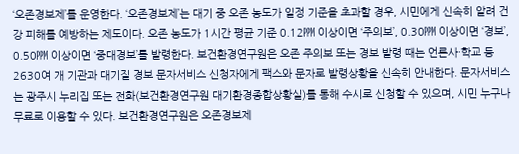‘오존경보제’를 운영한다. ‘오존경보제’는 대기 중 오존 농도가 일정 기준을 초과할 경우, 시민에게 신속히 알려 건강 피해를 예방하는 제도이다. 오존 농도가 1시간 평균 기준 0.12㏙ 이상이면 ‘주의보’, 0.30㏙ 이상이면 ‘경보’, 0.50㏙ 이상이면 ‘중대경보’를 발령한다. 보건환경연구원은 오존 주의보 또는 경보 발령 때는 언론사·학교 등 2630여 개 기관과 대기질 경보 문자서비스 신청자에게 팩스와 문자로 발령상황을 신속히 안내한다. 문자서비스는 광주시 누리집 또는 전화(보건환경연구원 대기환경종합상황실)를 통해 수시로 신청할 수 있으며, 시민 누구나 무료로 이용할 수 있다. 보건환경연구원은 오존경보제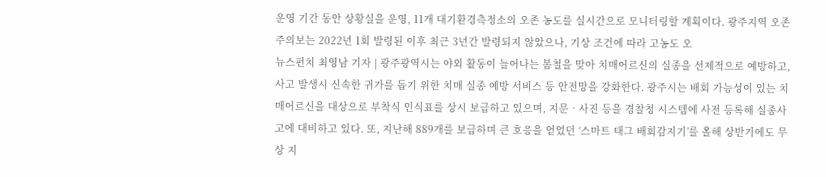운영 기간 동안 상황실을 운영, 11개 대기환경측정소의 오존 농도를 실시간으로 모니터링할 계획이다. 광주지역 오존주의보는 2022년 1회 발령된 이후 최근 3년간 발령되지 않았으나, 기상 조건에 따라 고농도 오
뉴스펀치 최영남 기자 | 광주광역시는 야외 활동이 늘어나는 봄철을 맞아 치매어르신의 실종을 선제적으로 예방하고, 사고 발생시 신속한 귀가를 돕기 위한 치매 실종 예방 서비스 등 안전망을 강화한다. 광주시는 배회 가능성이 있는 치매어르신을 대상으로 부착식 인식표를 상시 보급하고 있으며, 지문‧사진 등을 경찰청 시스템에 사전 등록해 실종사고에 대비하고 있다. 또, 지난해 889개를 보급하며 큰 호응을 얻었던 ‘스마트 태그 배회감지기’를 올해 상반기에도 무상 지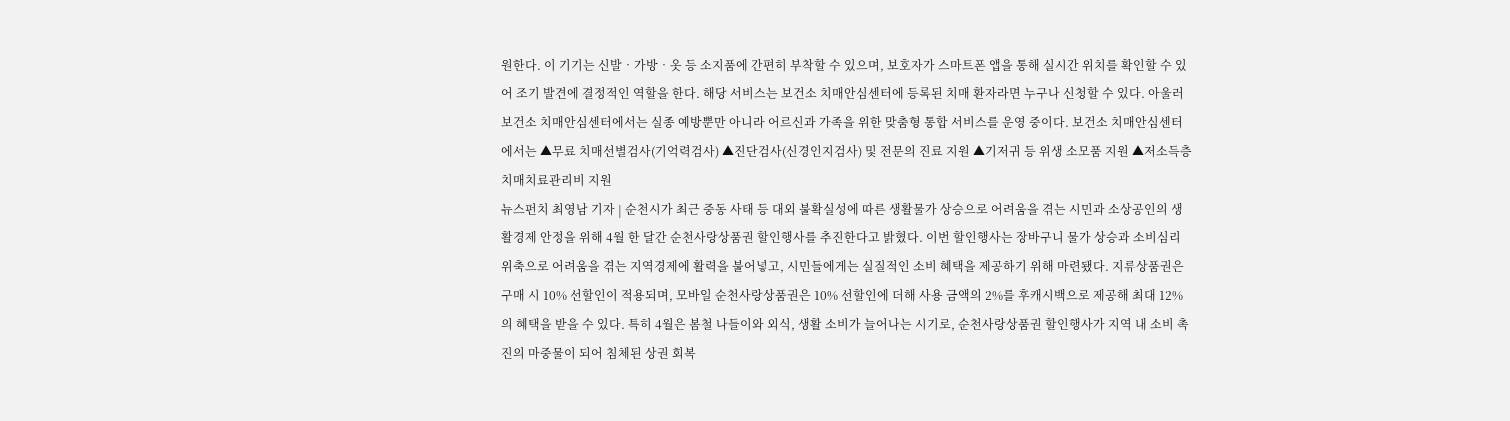원한다. 이 기기는 신발‧가방‧옷 등 소지품에 간편히 부착할 수 있으며, 보호자가 스마트폰 앱을 통해 실시간 위치를 확인할 수 있어 조기 발견에 결정적인 역할을 한다. 해당 서비스는 보건소 치매안심센터에 등록된 치매 환자라면 누구나 신청할 수 있다. 아울러 보건소 치매안심센터에서는 실종 예방뿐만 아니라 어르신과 가족을 위한 맞춤형 통합 서비스를 운영 중이다. 보건소 치매안심센터에서는 ▲무료 치매선별검사(기억력검사) ▲진단검사(신경인지검사) 및 전문의 진료 지원 ▲기저귀 등 위생 소모품 지원 ▲저소득층 치매치료관리비 지원
뉴스펀치 최영남 기자 | 순천시가 최근 중동 사태 등 대외 불확실성에 따른 생활물가 상승으로 어려움을 겪는 시민과 소상공인의 생활경제 안정을 위해 4월 한 달간 순천사랑상품권 할인행사를 추진한다고 밝혔다. 이번 할인행사는 장바구니 물가 상승과 소비심리 위축으로 어려움을 겪는 지역경제에 활력을 불어넣고, 시민들에게는 실질적인 소비 혜택을 제공하기 위해 마련됐다. 지류상품권은 구매 시 10% 선할인이 적용되며, 모바일 순천사랑상품권은 10% 선할인에 더해 사용 금액의 2%를 후캐시백으로 제공해 최대 12%의 혜택을 받을 수 있다. 특히 4월은 봄철 나들이와 외식, 생활 소비가 늘어나는 시기로, 순천사랑상품권 할인행사가 지역 내 소비 촉진의 마중물이 되어 침체된 상권 회복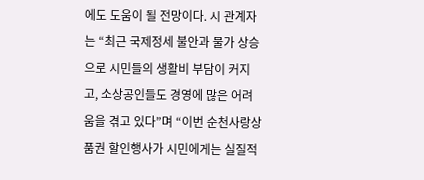에도 도움이 될 전망이다. 시 관계자는 “최근 국제정세 불안과 물가 상승으로 시민들의 생활비 부담이 커지고, 소상공인들도 경영에 많은 어려움을 겪고 있다”며 “이번 순천사랑상품권 할인행사가 시민에게는 실질적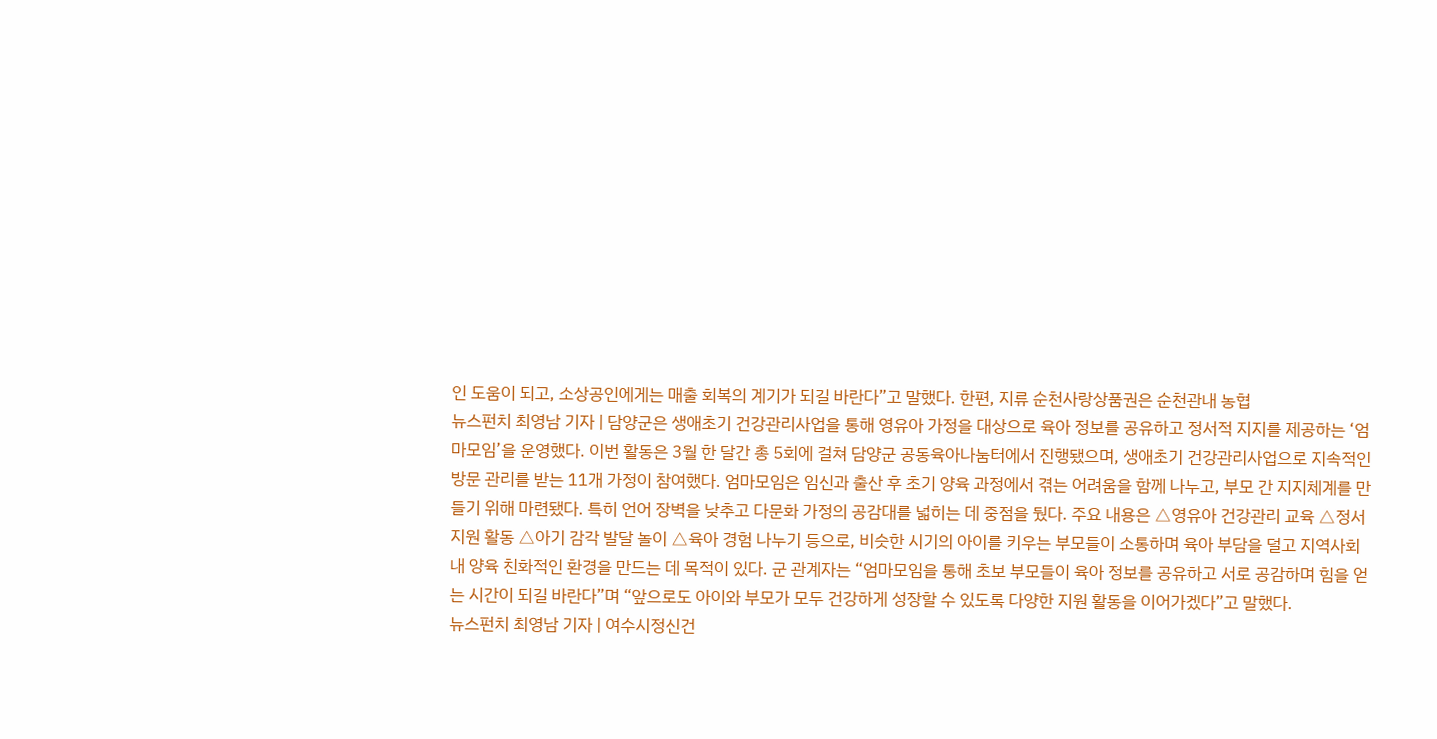인 도움이 되고, 소상공인에게는 매출 회복의 계기가 되길 바란다”고 말했다. 한편, 지류 순천사랑상품권은 순천관내 농협
뉴스펀치 최영남 기자 | 담양군은 생애초기 건강관리사업을 통해 영유아 가정을 대상으로 육아 정보를 공유하고 정서적 지지를 제공하는 ‘엄마모임’을 운영했다. 이번 활동은 3월 한 달간 총 5회에 걸쳐 담양군 공동육아나눔터에서 진행됐으며, 생애초기 건강관리사업으로 지속적인 방문 관리를 받는 11개 가정이 참여했다. 엄마모임은 임신과 출산 후 초기 양육 과정에서 겪는 어려움을 함께 나누고, 부모 간 지지체계를 만들기 위해 마련됐다. 특히 언어 장벽을 낮추고 다문화 가정의 공감대를 넓히는 데 중점을 뒀다. 주요 내용은 △영유아 건강관리 교육 △정서 지원 활동 △아기 감각 발달 놀이 △육아 경험 나누기 등으로, 비슷한 시기의 아이를 키우는 부모들이 소통하며 육아 부담을 덜고 지역사회 내 양육 친화적인 환경을 만드는 데 목적이 있다. 군 관계자는 “엄마모임을 통해 초보 부모들이 육아 정보를 공유하고 서로 공감하며 힘을 얻는 시간이 되길 바란다”며 “앞으로도 아이와 부모가 모두 건강하게 성장할 수 있도록 다양한 지원 활동을 이어가겠다”고 말했다.
뉴스펀치 최영남 기자 | 여수시정신건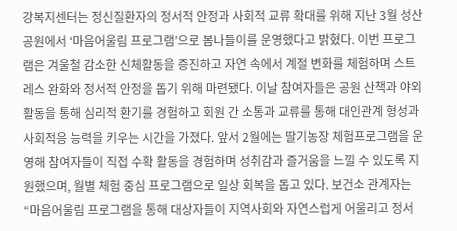강복지센터는 정신질환자의 정서적 안정과 사회적 교류 확대를 위해 지난 3월 성산공원에서 ‘마음어울림 프로그램’으로 봄나들이를 운영했다고 밝혔다. 이번 프로그램은 겨울철 감소한 신체활동을 증진하고 자연 속에서 계절 변화를 체험하며 스트레스 완화와 정서적 안정을 돕기 위해 마련됐다. 이날 참여자들은 공원 산책과 야외활동을 통해 심리적 환기를 경험하고 회원 간 소통과 교류를 통해 대인관계 형성과 사회적응 능력을 키우는 시간을 가졌다. 앞서 2월에는 딸기농장 체험프로그램을 운영해 참여자들이 직접 수확 활동을 경험하며 성취감과 즐거움을 느낄 수 있도록 지원했으며, 월별 체험 중심 프로그램으로 일상 회복을 돕고 있다. 보건소 관계자는 “마음어울림 프로그램을 통해 대상자들이 지역사회와 자연스럽게 어울리고 정서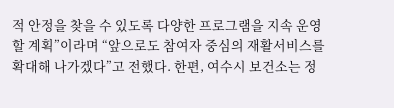적 안정을 찾을 수 있도록 다양한 프로그램을 지속 운영할 계획”이라며 “앞으로도 참여자 중심의 재활서비스를 확대해 나가겠다”고 전했다. 한편, 여수시 보건소는 정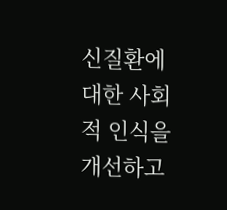신질환에 대한 사회적 인식을 개선하고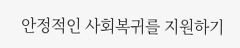안정적인 사회복귀를 지원하기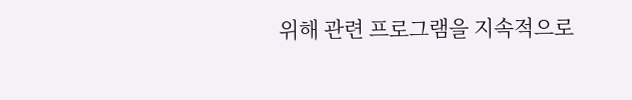위해 관련 프로그램을 지속적으로